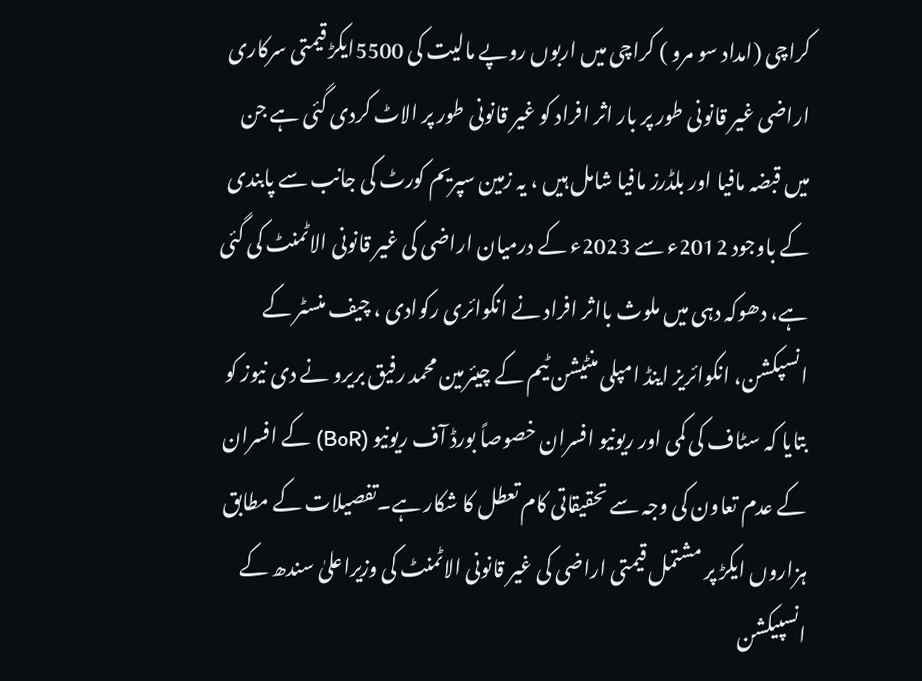کراچی (امداد سو مرو ) کراچی میں اربوں روپے مالیت کی 5500ایکڑ قیمتی سرکاری اراضی غیر قانونی طور پر بار اثر افراد کو غیر قانونی طور پر الاٹ کردی گئی ہے جن میں قبضہ مافیا اور بلڈرز مافیا شامل ہیں ، یہ زمین سپریم کورٹ کی جانب سے پابندی کے باوجود 2012ء سے 2023ء کے درمیان اراضی کی غیر قانونی الاٹمنٹ کی گئی ہے، دھوکہ دہی میں ملوث بااثر افراد نے انکوائری رکوادی ، چیف منسٹر کے انسپکشن، انکوائریز اینڈ امپلی منٹیشن ٹیم کے چیئرمین محمد رفیق بریرو نے دی نیوز کو بتایا کہ سٹاف کی کمی اور ریونیو افسران خصوصاً بورڈ آف ریونیو (BoR) کے افسران کے عدم تعاون کی وجہ سے تحقیقاتی کام تعطل کا شکار ہے۔تفصیلات کے مطابق ہزاروں ایکڑ پر مشتمل قیمتی اراضی کی غیر قانونی الاٹمنٹ کی وزیراعلیٰ سندھ کے انسپیکشن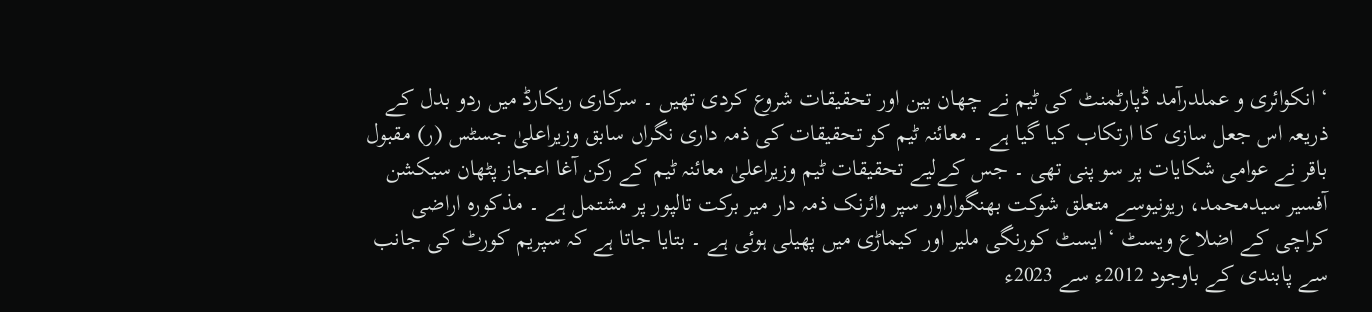‘ انکوائری و عملدرآمد ڈپارٹمنٹ کی ٹیم نے چھان بین اور تحقیقات شروع کردی تھیں ۔ سرکاری ریکارڈ میں ردو بدل کے ذریعہ اس جعل سازی کا ارتکاب کیا گیا ہے ۔ معائنہ ٹیم کو تحقیقات کی ذمہ داری نگراں سابق وزیراعلیٰ جسٹس (ر) مقبول باقر نے عوامی شکایات پر سو پنی تھی ۔ جس کےلیے تحقیقات ٹیم وزیراعلیٰ معائنہ ٹیم کے رکن آغا اعجاز پٹھان سیکشن آفسیر سیدمحمد، ریونیوسے متعلق شوکت بھنگواراور سپر وائرنک ذمہ دار میر برکت تالپور پر مشتمل ہے ۔ مذکورہ اراضی کراچی کے اضلاع ویسٹ ‘ ایسٹ کورنگی ملیر اور کیماڑی میں پھیلی ہوئی ہے ۔ بتایا جاتا ہے کہ سپریم کورٹ کی جانب سے پابندی کے باوجود 2012ء سے 2023ء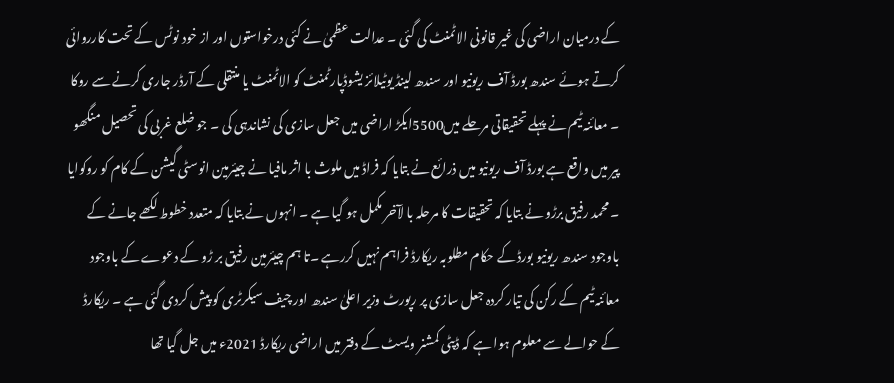کے درمیان اراضی کی غیر قانونی الاٹمنٹ کی گئی ۔ عدالت عظمیٰ نے کئی درخواستوں اور از خود نوٹس کے تحت کارروائی کرتے ہوئے سندھ بورڈ آف ریونیو اور سندھ لینڈ یوٹیلائز یشوڈپارٹمنٹ کو الاٹمنٹ یا منتقلی کے آرڈر جاری کرنے سے روکا ۔ معائنہ ٹیم نے پہلے تحقیقاتی مرحلے میں5500ایکڑ اراضی میں جعل سازی کی نشاندہی کی ۔ جو ضلع غربی کی تحصیل منگھو پیر میں واقع ہے بورڈ آف ریونیو میں ذرائع نے بتایا کہ فراڈ میں ملوث با اثر مافیا نے چیئرمین انوسٹی گیشن کے کام کو روکوایا ۔ محمد رفیق برڑو نے بتایا کہ تحقیقات کا مرحلہ با لآخر مکمل ہو گیا ہے ۔ انہوں نے بتایا کہ متعدد خطوط لکھے جانے کے باوجود سندھ ریونیو بورڈ کے حکام مطلوبہ ریکارڈ فراہم نہیں کررہے ۔تا ہم چیئرمین رفیق بر ڑو کے دعوے کے باوجود معائنہ ٹیم کے رکن کی تیار کردہ جعل سازی پر رپورٹ وزیر اعلیٰ سندھ اور چیف سیکرٹری کو پیش کردی گئی ہے ۔ ریکارڈ کے حوالے سے معلوم ہوا ہے کہ ڈپٹی کمشنر ویسٹ کے دفتر میں اراضی ریکارڈ 2021ء میں جل گیا تھا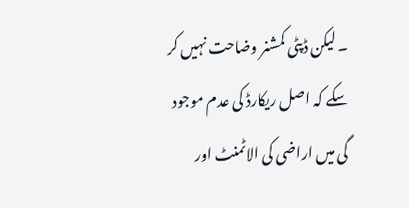۔ لیکن ڈپٹی کمشنر وضاحت نہیں کر سکے کہ اصل ریکارڈ کی عدم موجود گی میں اراضی کی الاٹمنٹ اور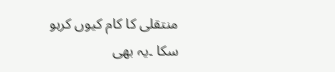منتقلی کا کام کیوں کرہو سکا ۔یہ بھی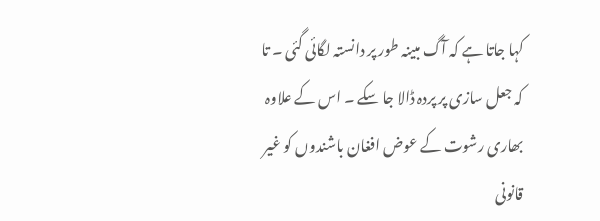کہا جاتا ہے کہ آگ مبینہ طور پر دانستہ لگائی گئی ۔ تا کہ جعل سازی پر پردہ ڈالا جا سکے ۔ اس کے علاوہ بھاری رشوت کے عوض افغان باشندوں کو غیر قانونی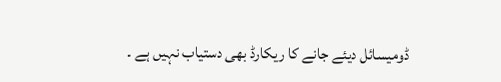ڈومیسائل دیئے جانے کا ریکارڈ بھی دستیاب نہیں ہے ۔